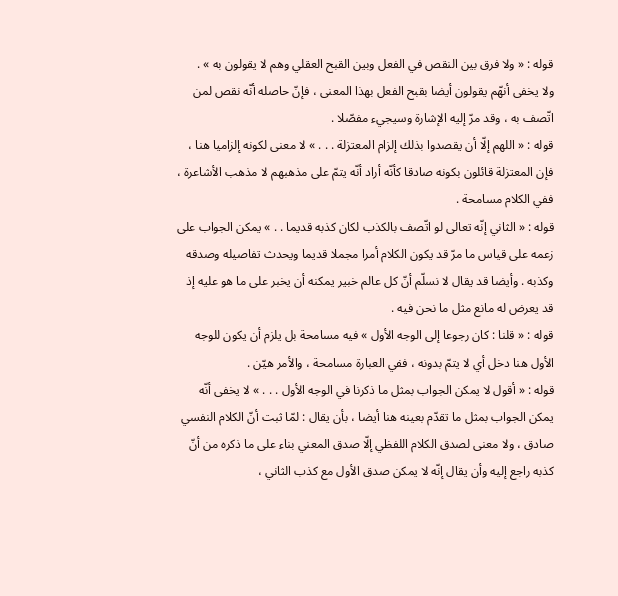قوله : « ولا فرق بين النقص في الفعل وبين القبح العقلي وهم لا يقولون به » .
ولا يخفى أنهّم يقولون أيضا بقبح الفعل بهذا المعنى ، فإنّ حاصله أنّه نقص لمن اتّصف به ، وقد مرّ إليه الإشارة وسيجيء مفصّلا .
قوله : « اللهم إلّا أن يقصدوا بذلك إلزام المعتزلة . . . » لا معنى لكونه إلزاميا هنا ، فإن المعتزلة قائلون بكونه صادقا كأنّه أراد أنّه يتمّ على مذهبهم لا مذهب الأشاعرة ، ففي الكلام مسامحة .
قوله : « الثاني إنّه تعالى لو اتّصف بالكذب لكان كذبه قديما . . » يمكن الجواب على زعمه على قياس ما مرّ قد يكون الكلام أمرا مجملا قديما ويحدث تفاصيله وصدقه وكذبه . وأيضا قد يقال لا نسلّم أنّ كل عالم خبير يمكنه أن يخبر على ما هو عليه إذ قد يعرض له مانع مثل ما نحن فيه .
قوله : « قلنا : كان رجوعا إلى الوجه الأول » فيه مسامحة بل يلزم أن يكون للوجه الأول هنا دخل أي لا يتمّ بدونه ، ففي العبارة مسامحة ، والأمر هيّن .
قوله : « أقول لا يمكن الجواب بمثل ما ذكرنا في الوجه الأول . . . » لا يخفى أنّه يمكن الجواب بمثل ما تقدّم بعينه هنا أيضا ، بأن يقال : لمّا ثبت أنّ الكلام النفسي صادق ، ولا معنى لصدق الكلام اللفظي إلّا صدق المعني بناء على ما ذكره من أنّ كذبه راجع إليه وأن يقال إنّه لا يمكن صدق الأول مع كذب الثاني ،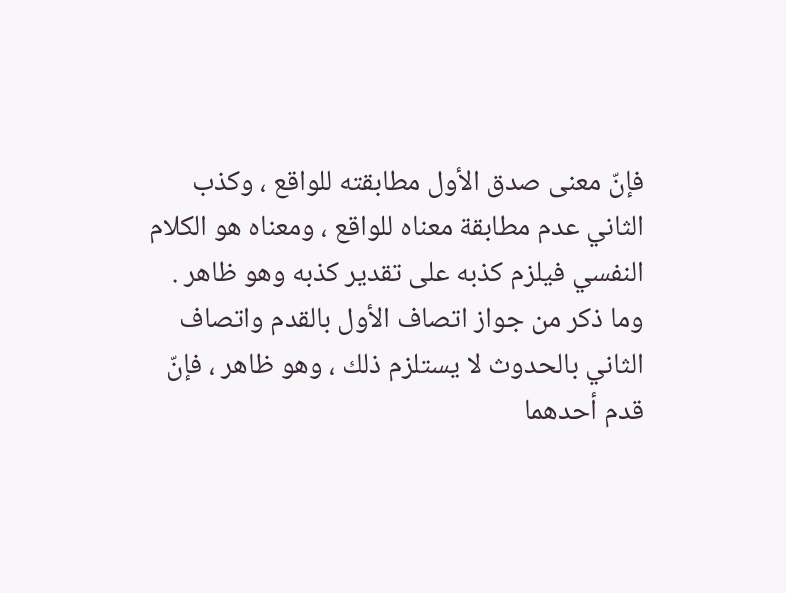فإنّ معنى صدق الأول مطابقته للواقع ، وكذب الثاني عدم مطابقة معناه للواقع ، ومعناه هو الكلام النفسي فيلزم كذبه على تقدير كذبه وهو ظاهر .
وما ذكر من جواز اتصاف الأول بالقدم واتصاف الثاني بالحدوث لا يستلزم ذلك ، وهو ظاهر ، فإنّ قدم أحدهما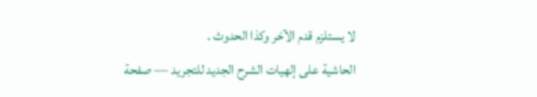لا يستلزم قدم الآخر وكذا الحدوث .
الحاشية على إلهيات الشرح الجديد للتجريد — صفحة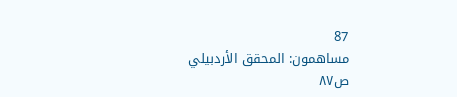87
مساهمون: المحقق الأردبيلي
ص٨٧